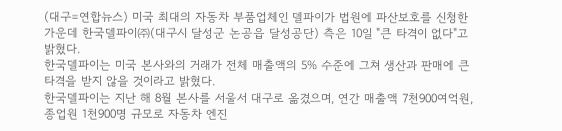(대구=연합뉴스) 미국 최대의 자동차 부품업체인 델파이가 법원에 파산보호를 신청한 가운데 한국델파이㈜(대구시 달성군 논공읍 달성공단) 측은 10일 "큰 타격이 없다"고 밝혔다.
한국델파이는 미국 본사와의 거래가 전체 매출액의 5% 수준에 그쳐 생산과 판매에 큰 타격을 받지 않을 것이라고 밝혔다.
한국델파이는 지난 해 8월 본사를 서울서 대구로 옮겼으며, 연간 매출액 7천900여억원, 종업원 1천900명 규모로 자동차 엔진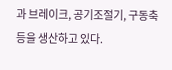과 브레이크, 공기조절기, 구동축 등을 생산하고 있다.